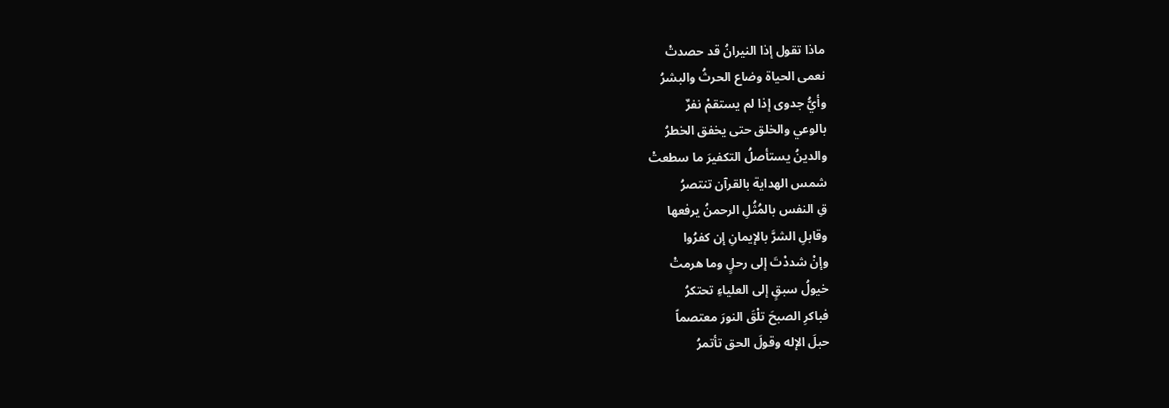ماذا تقول إذا النيرانُ قد حصدتْ
نعمى الحياة وضاع الحرثُ والبشرُ
وأيُّ جدوى إذا لم يستقمْ نفرٌ
بالوعي والخلق حتى يخفق الخطرُ
والدينُ يستأصلُ التكفيرَ ما سطعتْ
شمس الهداية بالقرآن تنتصرُ
قِ النفس بالمُثُلِ الرحمنُ يرفعها
وقابلِ الشرَّ بالإيمانِ إن كفرُوا
وإنْ شددْتَ إلى رحلٍ وما هرمتْ
خيولُ سبقٍ إلى العلياءِ تحتكرُ
فباكرِ الصبحَ تلْقَ النورَ معتصماً
حبلَ الإله وقولَ الحق تأتمرُ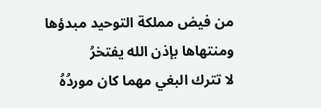من فيض مملكة التوحيد مبدؤها
ومنتهاها بإذن الله يفتخرُ
لا تترك البغي مهما كان موردُهُ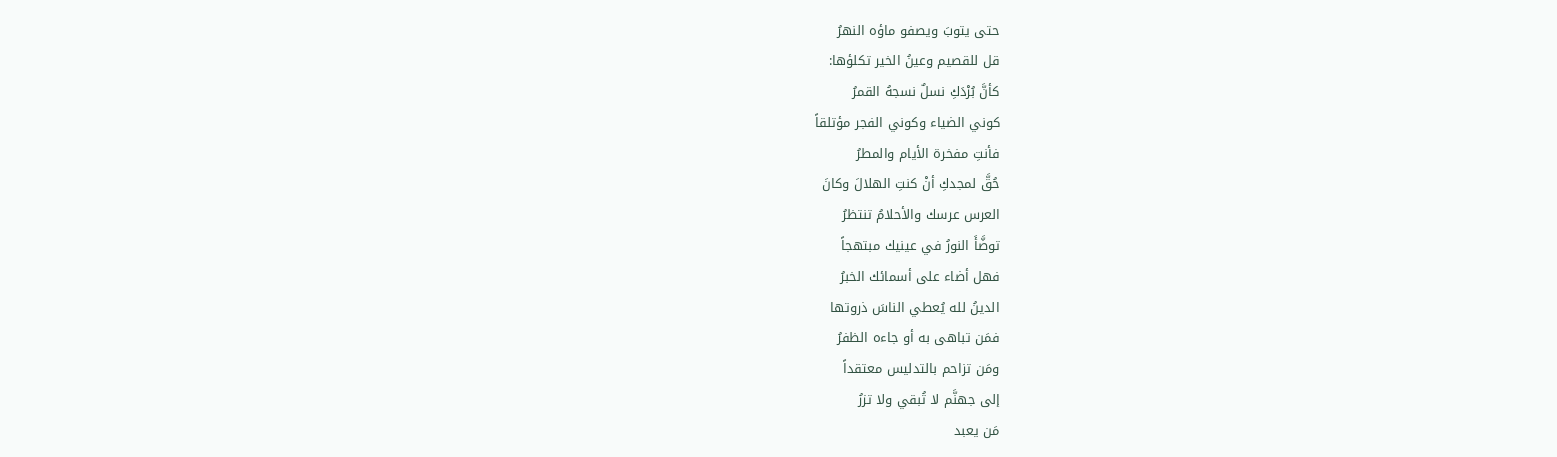حتى يتوبَ ويصفو ماؤه النهرُ
قل للقصيم وعينُ الخير تكلؤها:
كأنَّ بُرْدَكِ نسلٌ نسجهُ القمرُ
كوني الضياء وكوني الفجر مؤتلقاً
فأنتِ مفخرة الأيام والمطرُ
حُقَّ لمجدكِ أنْ كنتِ الهلالَ وكانَ
العرس عرسك والأحلامُ تنتظرُ
توضَّأَ النورُ في عينيك مبتهجاً
فهل أضاء على أسمائك الخبرُ
الدينُ لله يُعطي الناسَ ذروتها
فمَن تباهى به أو جاءه الظفرُ
ومَن تزاحم بالتدليس معتقداً
إلى جهنَّم لا تُبقي ولا تزرُ
مَن يعبد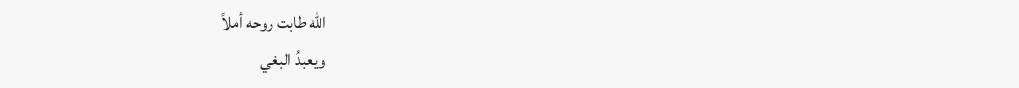الله طابت روحه أملاً
ويعبدُ البغي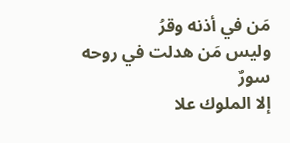مَن في أذنه وقرُ
وليس مَن هدلت في روحه سورٌ
إلا الملوك علا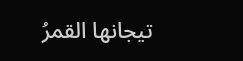تيجانها القمرُ